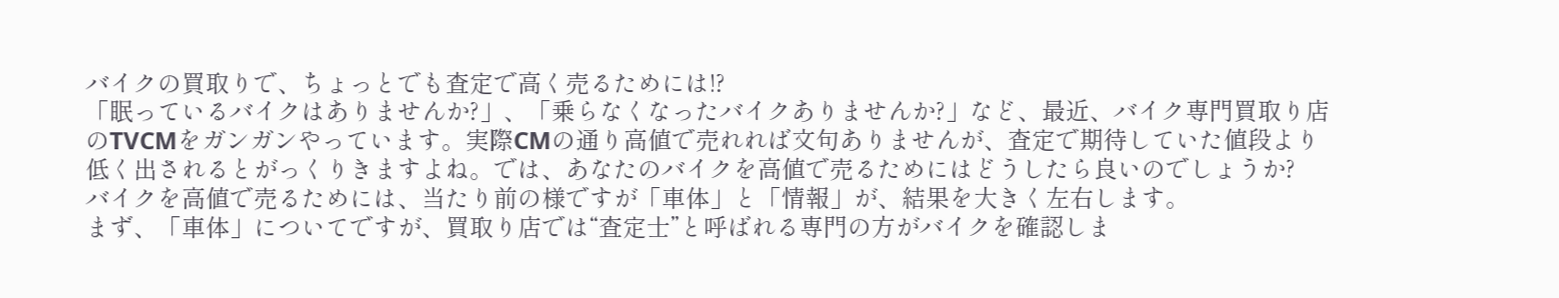バイクの買取りで、ちょっとでも査定で高く売るためには!?
「眠っているバイクはありませんか?」、「乗らなくなったバイクありませんか?」など、最近、バイク専門買取り店のTVCMをガンガンやっています。実際CMの通り高値で売れれば文句ありませんが、査定で期待していた値段より低く出されるとがっくりきますよね。では、あなたのバイクを高値で売るためにはどうしたら良いのでしょうか?
バイクを高値で売るためには、当たり前の様ですが「車体」と「情報」が、結果を大きく左右します。
まず、「車体」についてですが、買取り店では“査定士”と呼ばれる専門の方がバイクを確認しま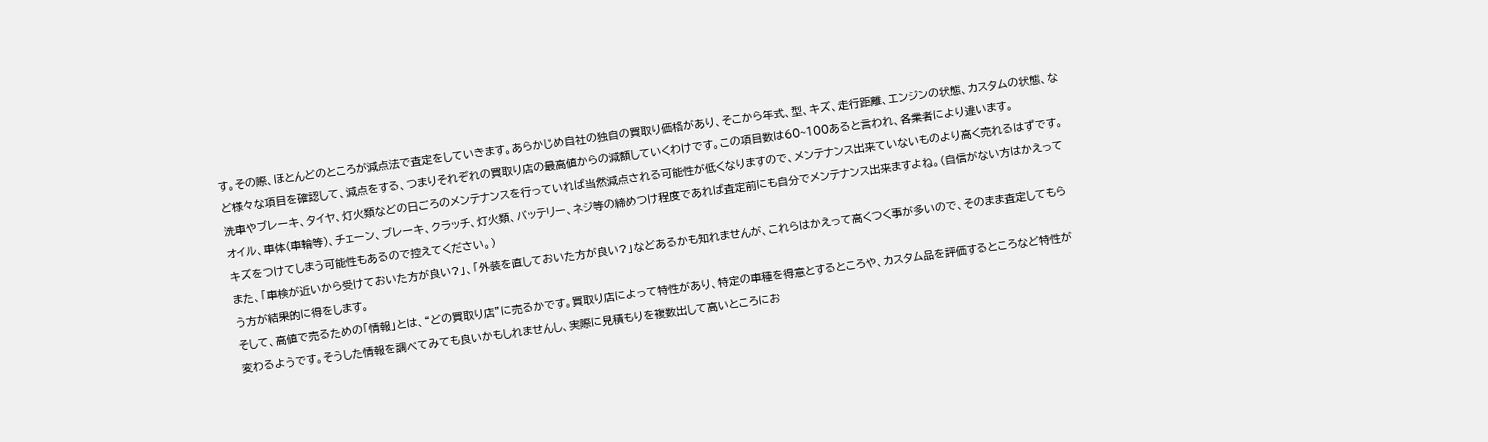す。その際、ほとんどのところが減点法で査定をしていきます。あらかじめ自社の独自の買取り価格があり、そこから年式、型、キズ、走行距離、エンジンの状態、カスタムの状態、など様々な項目を確認して、減点をする、つまりそれぞれの買取り店の最高値からの減額していくわけです。この項目数は60~100あると言われ、各業者により違います。
洗車やブレーキ、タイヤ、灯火類などの日ごろのメンテナンスを行っていれば当然減点される可能性が低くなりますので、メンテナンス出来ていないものより高く売れるはずです。オイル、車体(車輪等)、チェーン、ブレーキ、クラッチ、灯火類、バッテリー、ネジ等の締めつけ程度であれば査定前にも自分でメンテナンス出来ますよね。(自信がない方はかえってキズをつけてしまう可能性もあるので控えてください。)
また、「車検が近いから受けておいた方が良い?」、「外装を直しておいた方が良い?」などあるかも知れませんが、これらはかえって高くつく事が多いので、そのまま査定してもらう方が結果的に得をします。
そして、高値で売るための「情報」とは、“どの買取り店”に売るかです。買取り店によって特性があり、特定の車種を得意とするところや、カスタム品を評価するところなど特性が変わるようです。そうした情報を調べてみても良いかもしれませんし、実際に見積もりを複数出して高いところにお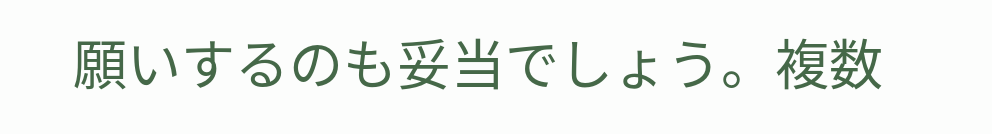願いするのも妥当でしょう。複数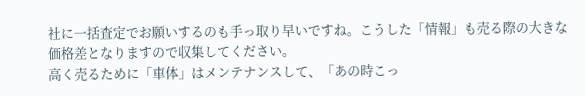社に一括査定でお願いするのも手っ取り早いですね。こうした「情報」も売る際の大きな価格差となりますので収集してください。
高く売るために「車体」はメンテナンスして、「あの時こっ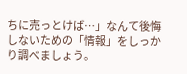ちに売っとけば…」なんて後悔しないための「情報」をしっかり調べましょう。